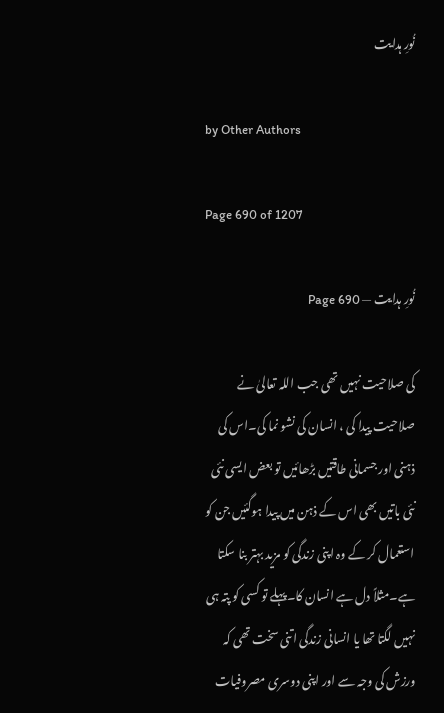نُورِ ہدایت

by Other Authors

Page 690 of 1207

نُورِ ہدایت — Page 690

کی صلاحیت نہیں تھی جب اللہ تعالیٰ نے صلاحیت پیدا کی ، انسان کی نشو نما کی۔اس کی ذہنی اور جسمانی طاقتیں بڑھائیں تو بعض ایسی نئی نئی باتیں بھی اس کے ذہن میں پیدا ہوگئیں جن کو استعمال کر کے وہ اپنی زندگی کو مزید بہتر بنا سکتا ہے۔مثلاً دل ہے انسان کا۔پہلے تو کسی کو پتہ ہی نہیں لگتا تھا یا انسانی زندگی اتنی سخت تھی کہ ورزش کی وجہ سے اور اپنی دوسری مصروفیات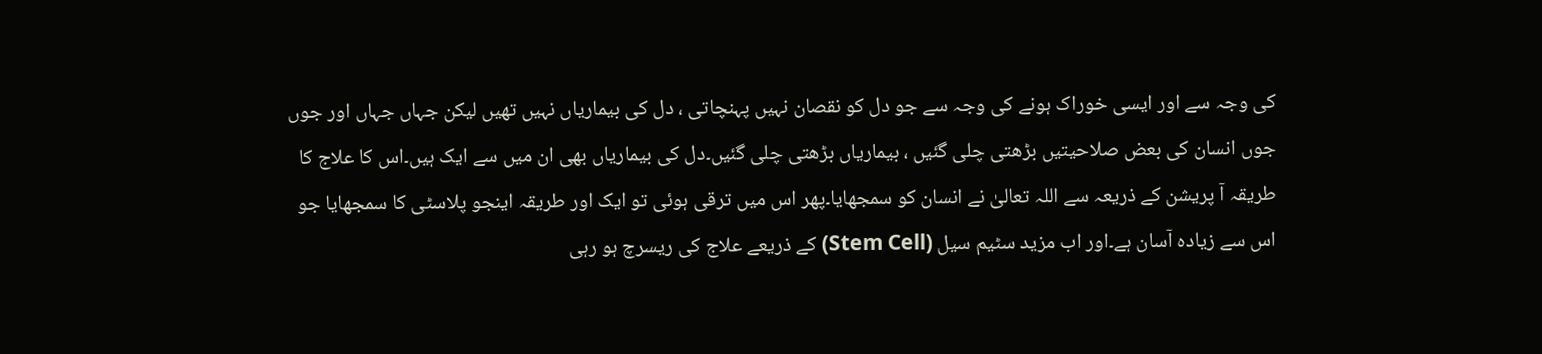کی وجہ سے اور ایسی خوراک ہونے کی وجہ سے جو دل کو نقصان نہیں پہنچاتی ، دل کی بیماریاں نہیں تھیں لیکن جہاں جہاں اور جوں جوں انسان کی بعض صلاحیتیں بڑھتی چلی گئیں ، بیماریاں بڑھتی چلی گئیں۔دل کی بیماریاں بھی ان میں سے ایک ہیں۔اس کا علاج کا طریقہ آ پریشن کے ذریعہ سے اللہ تعالیٰ نے انسان کو سمجھایا۔پھر اس میں ترقی ہوئی تو ایک اور طریقہ اینجو پلاسٹی کا سمجھایا جو اس سے زیادہ آسان ہے۔اور اب مزید سٹیم سیل (Stem Cell) کے ذریعے علاج کی ریسرچ ہو رہی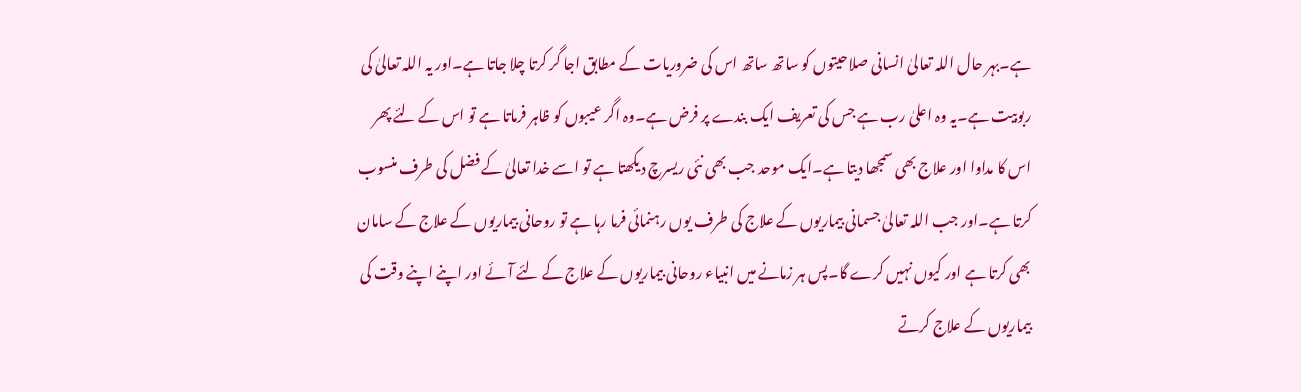ہے۔بہر حال اللہ تعالیٰ انسانی صلاحیتوں کو ساتھ ساتھ اس کی ضروریات کے مطابق اجا گر کرتا چلا جاتا ہے۔اور یہ اللہ تعالیٰ کی ربوبیت ہے۔یہ وہ اعلیٰ رب ہے جس کی تعریف ایک بندے پر فرض ہے۔وہ اگر عیبوں کو ظاہر فرماتا ہے تو اس کے لئے پھر اس کا مداوا اور علاج بھی سمجھا دیتا ہے۔ایک موحد جب بھی نئی ریسرچ دیکھتا ہے تو اسے خدا تعالیٰ کے فضل کی طرف منسوب کرتا ہے۔اور جب اللہ تعالیٰ جسمانی بیماریوں کے علاج کی طرف یوں رہنمائی فرما رہا ہے تو روحانی بیماریوں کے علاج کے سامان بھی کرتا ہے اور کیوں نہیں کرے گا۔پس ہر زمانے میں انبیاء روحانی بیماریوں کے علاج کے لئے آئے اور اپنے اپنے وقت کی بیماریوں کے علاج کرتے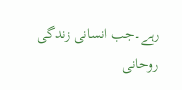رہے۔جب انسانی زندگی روحانی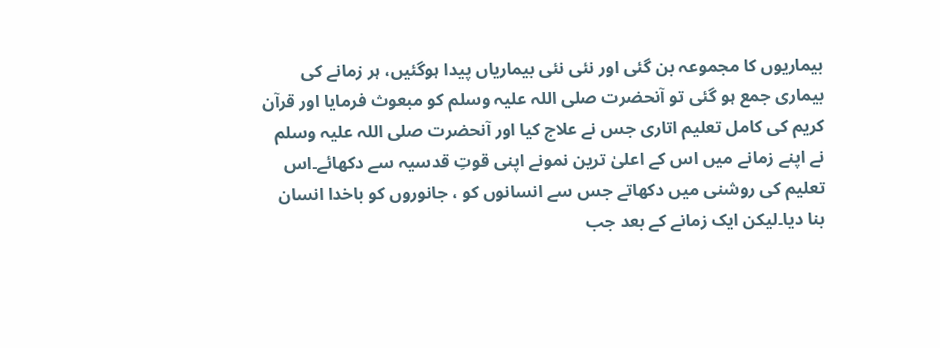بیماریوں کا مجموعہ بن گئی اور نئی نئی بیماریاں پیدا ہوگئیں، ہر زمانے کی بیماری جمع ہو گئی تو آنحضرت صلی اللہ علیہ وسلم کو مبعوث فرمایا اور قرآن کریم کی کامل تعلیم اتاری جس نے علاج کیا اور آنحضرت صلی اللہ علیہ وسلم نے اپنے زمانے میں اس کے اعلیٰ ترین نمونے اپنی قوتِ قدسیہ سے دکھائے۔اس تعلیم کی روشنی میں دکھاتے جس سے انسانوں کو ، جانوروں کو باخدا انسان بنا دیا۔لیکن ایک زمانے کے بعد جب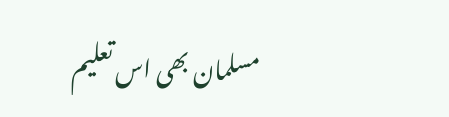مسلمان بھی اس تعلیم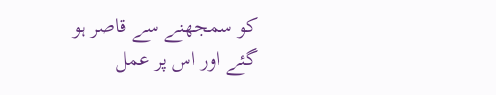کو سمجھنے سے قاصر ہو گئے اور اس پر عمل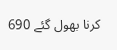کرنا بھول گئے 690